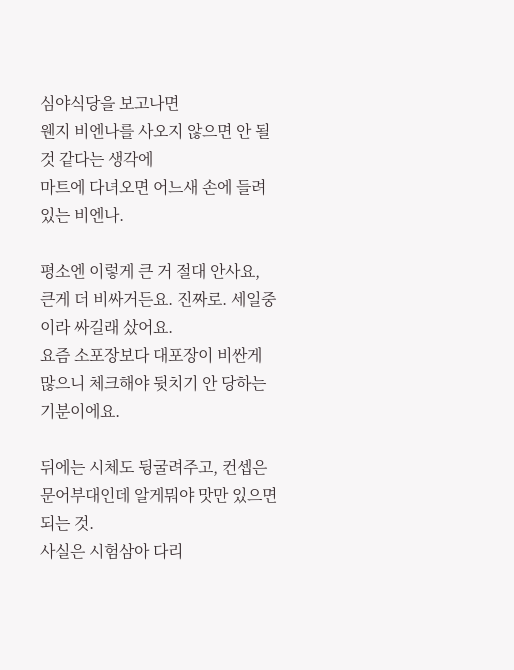심야식당을 보고나면
웬지 비엔나를 사오지 않으면 안 될 것 같다는 생각에
마트에 다녀오면 어느새 손에 들려있는 비엔나.

평소엔 이렇게 큰 거 절대 안사요, 큰게 더 비싸거든요. 진짜로. 세일중이라 싸길래 샀어요.
요즘 소포장보다 대포장이 비싼게 많으니 체크해야 뒷치기 안 당하는 기분이에요.

뒤에는 시체도 뒹굴려주고, 컨셉은 문어부대인데 알게뭐야 맛만 있으면 되는 것.
사실은 시험삼아 다리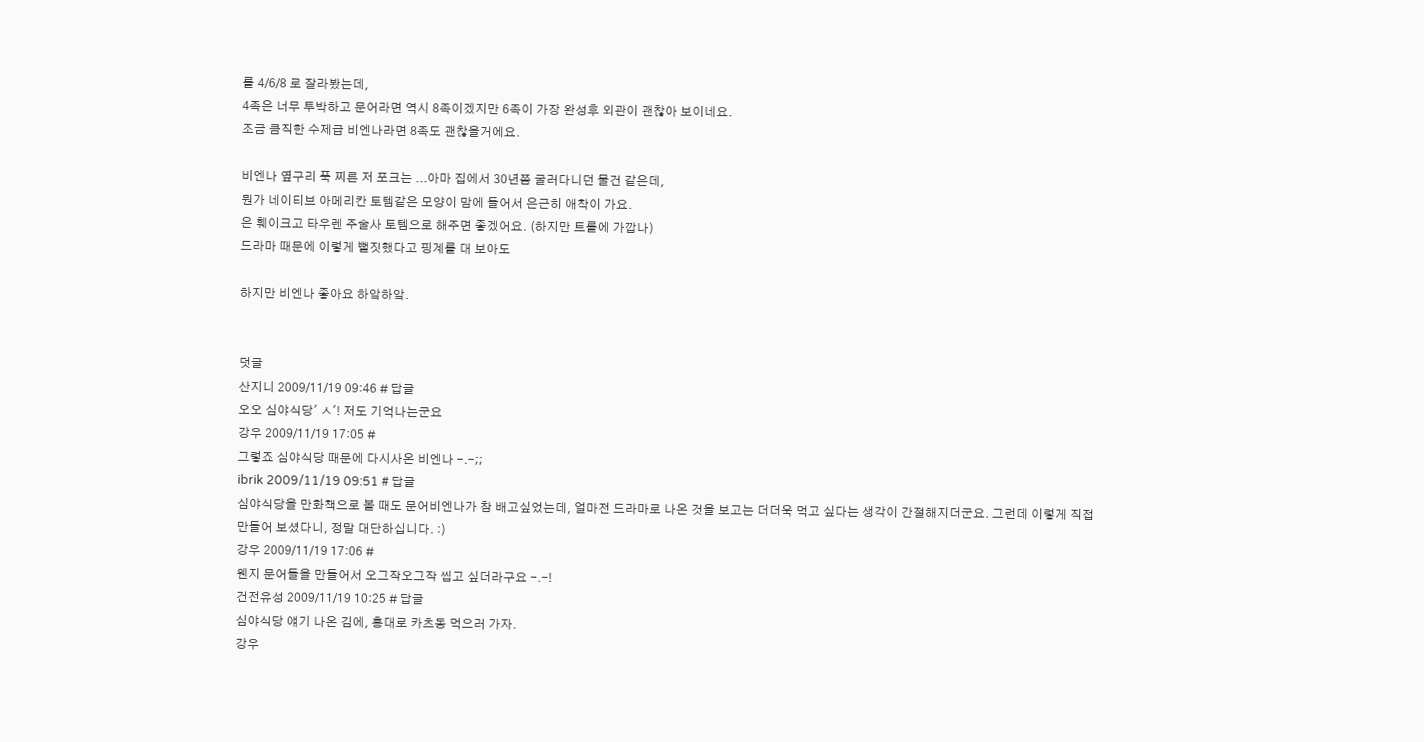를 4/6/8 로 잘라봤는데,
4족은 너무 투박하고 문어라면 역시 8족이겠지만 6족이 가장 완성후 외관이 괜찮아 보이네요.
조금 큼직한 수제급 비엔나라면 8족도 괜찮을거에요.

비엔나 옆구리 푹 찌른 저 포크는 ...아마 집에서 30년쯤 굴러다니던 물건 같은데,
뭔가 네이티브 아메리칸 토템같은 모양이 맘에 들어서 은근히 애착이 가요.
은 훼이크고 타우렌 주술사 토템으로 해주면 좋겠어요. (하지만 트롤에 가깝나)
드라마 때문에 이렇게 뻘짓했다고 핑계를 대 보아도

하지만 비엔나 좋아요 하앜하앜.


덧글
산지니 2009/11/19 09:46 # 답글
오오 심야식당' ㅅ'! 저도 기억나는군요
강우 2009/11/19 17:05 #
그렇죠 심야식당 때문에 다시사온 비엔나 -.-;;
ibrik 2009/11/19 09:51 # 답글
심야식당을 만화책으로 볼 때도 문어비엔나가 참 배고싶었는데, 얼마전 드라마로 나온 것을 보고는 더더욱 먹고 싶다는 생각이 간절해지더군요. 그런데 이렇게 직접 만들어 보셨다니, 정말 대단하십니다. :)
강우 2009/11/19 17:06 #
웬지 문어들을 만들어서 오그작오그작 씹고 싶더라구요 -.-!
건전유성 2009/11/19 10:25 # 답글
심야식당 얘기 나온 김에, 홍대로 카츠동 먹으러 가자.
강우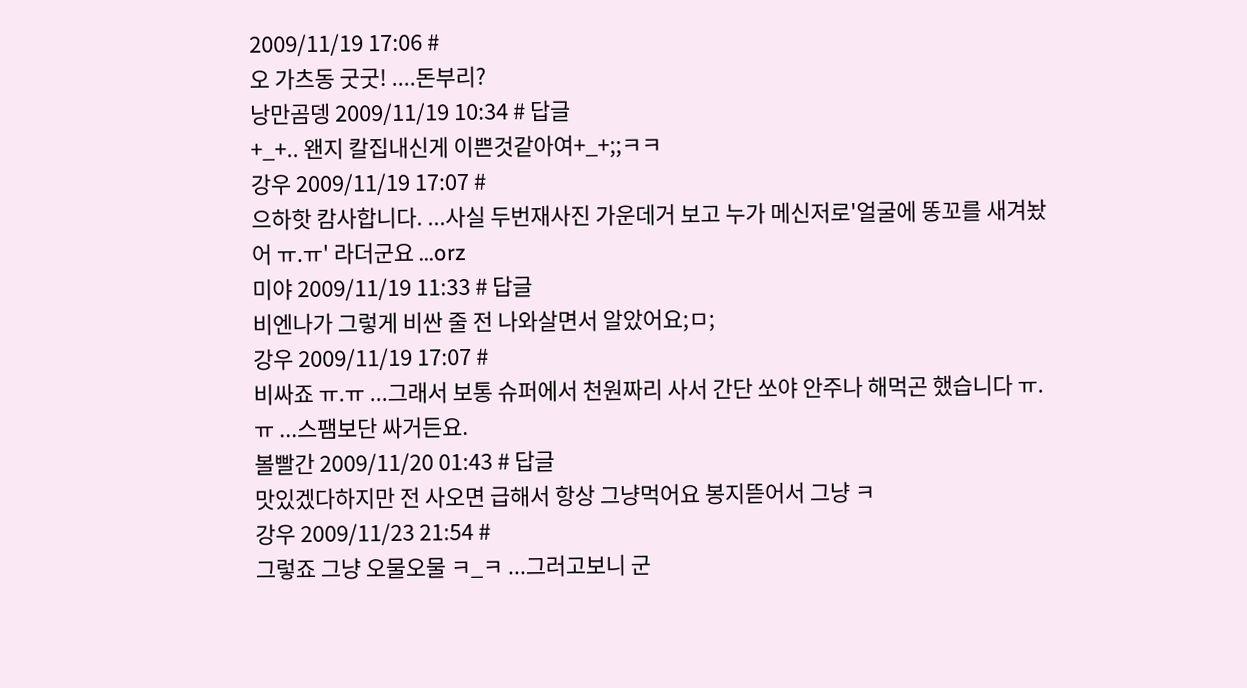2009/11/19 17:06 #
오 가츠동 굿굿! ....돈부리?
낭만곰뎅 2009/11/19 10:34 # 답글
+_+.. 왠지 칼집내신게 이쁜것같아여+_+;;ㅋㅋ
강우 2009/11/19 17:07 #
으하핫 캄사합니다. ...사실 두번재사진 가운데거 보고 누가 메신저로'얼굴에 똥꼬를 새겨놨어 ㅠ.ㅠ' 라더군요 ...orz
미야 2009/11/19 11:33 # 답글
비엔나가 그렇게 비싼 줄 전 나와살면서 알았어요;ㅁ;
강우 2009/11/19 17:07 #
비싸죠 ㅠ.ㅠ ...그래서 보통 슈퍼에서 천원짜리 사서 간단 쏘야 안주나 해먹곤 했습니다 ㅠ.ㅠ ...스팸보단 싸거든요.
볼빨간 2009/11/20 01:43 # 답글
맛있겠다하지만 전 사오면 급해서 항상 그냥먹어요 봉지뜯어서 그냥 ㅋ
강우 2009/11/23 21:54 #
그렇죠 그냥 오물오물 ㅋ_ㅋ ...그러고보니 군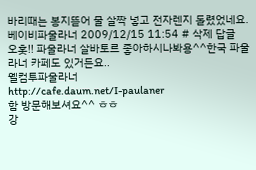바리때는 봉지뜯어 물 살짝 넣고 전자렌지 돌렸었네요.
베이비파울라너 2009/12/15 11:54 # 삭제 답글
오홋!! 파울라너 살바토르 좋아하시나봐용^^한국 파울라너 카페도 있거든요..
웰컴투파울라너
http://cafe.daum.net/I-paulaner
함 방문해보셔요^^ ㅎㅎ
강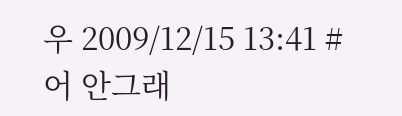우 2009/12/15 13:41 #
어 안그래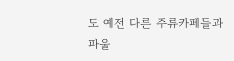도 예전 다른 주류카페들과 파울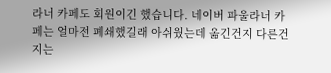라너 카페도 회원이긴 했습니다. 네이버 파울라너 카페는 얼마전 폐쇄했길래 아쉬웠는데 옮긴건지 다른건지는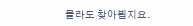몰라도 찾아뵙지요.